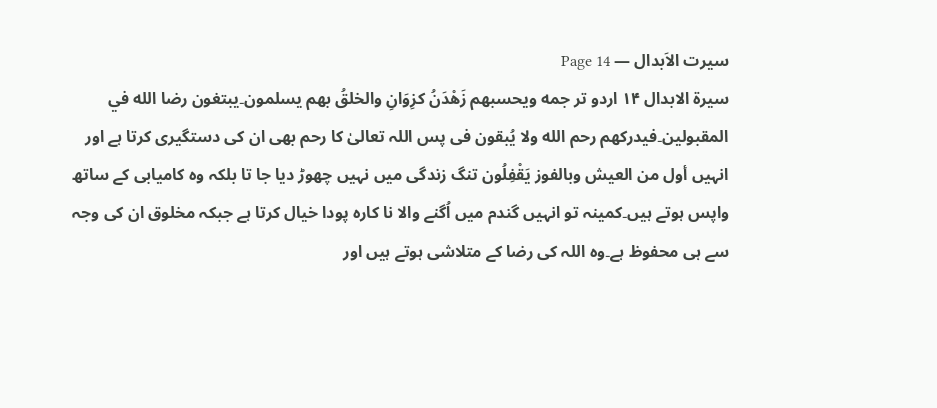سیرت الاَبدال — Page 14
سيرة الابدال ۱۴ اردو تر جمه ويحسبهم زَهْدَنُ كزِوَانِ والخلقُ بهم يسلمون۔يبتغون رضا الله في المقبولين۔فيدركهم رحم الله ولا يُبقون فی پس اللہ تعالیٰ کا رحم بھی ان کی دستگیری کرتا ہے اور انہیں أول من العيش وبالفوز يَقْفِلُون تنگ زندگی میں نہیں چھوڑ دیا جا تا بلکہ وہ کامیابی کے ساتھ واپس ہوتے ہیں۔کمینہ تو انہیں گندم میں اُگنے والا نا کارہ پودا خیال کرتا ہے جبکہ مخلوق ان کی وجہ سے ہی محفوظ ہے۔وہ اللہ کی رضا کے متلاشی ہوتے ہیں اور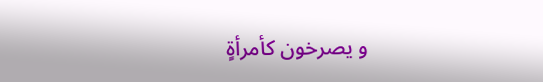و يصرخون كأمرأةٍ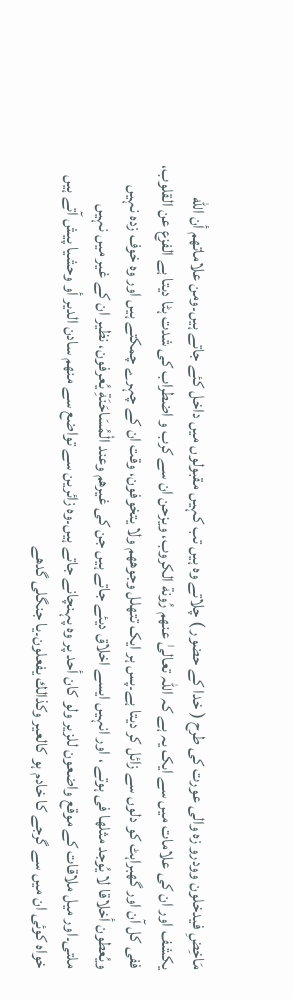مَاخِضِ فيدخلون وودرو زہ والی عورت کی طرح ( خدا کے حضور ) چلاتے وہ ہیں تب کہیں مقبولوں میں داخل کئے جاتے ہیں۔ومن علاماتهم أن الله يكشف اور ان کی علامات میں سے ایک یہ ہے کہ اللہ تعالیٰ عنهم رُونة الكروب، ويزحن ان سے کرب و اضطراب کی شدت ہٹا دیتا ہے الفزع عن القلوب، ففی کل آن اور گھبراہٹ کو دلوں سے زائل کر دیتا ہے۔پس ہر ایک تتهلل وجوههم ولا يتخوفون، وقت ان کے چہرے چمکتے ہیں اور وہ خوف زدہ نہیں ويُعطون أخلاقا لا يُوجد مثلها فی ہوتے ، اور انہیں ایسے اخلاق دیئے جاتے ہیں جن کی غيرهم وعند الْمُسَاحَنَةِ يُعرفون، نظیر ان کے غیر میں نہیں ملتی۔اور میل ملاقات کے موقع واضعون للزير ولو كان أحد پر وہ پہنچانے جاتے ہیں۔وہ زائرین سے تواضع سے منهم سادن الدير أو وحشیا پیش آتے ہیں خواہ کوئی ان میں سے گرجے کا خادم ہو كالعير وكذالك يفعلون۔یا جنگلی گدھے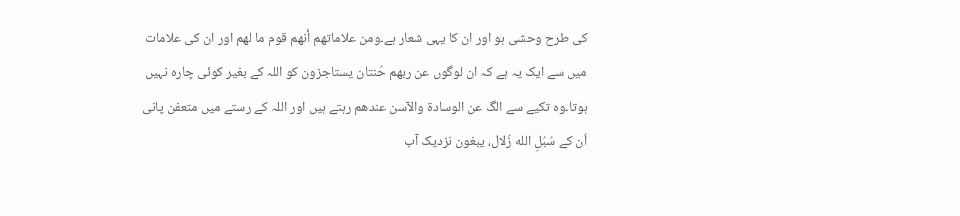کی طرح وحشی ہو اور ان کا یہی شعار ہے۔ومن علاماتهم أنهم قوم ما لهم اور ان کی علامات میں سے ایک یہ ہے کہ ان لوگوں عن ربهم حُنتان يستاجزون کو اللہ کے بغیر کوئی چارہ نہیں ہوتا۔وہ تکیے سے الگ عن الوسادة والآسن عندهم رہتے ہیں اور اللہ کے رستے میں متعفن پانی اُن کے سُبُلِ الله زُلال، يبغون نزدیک آب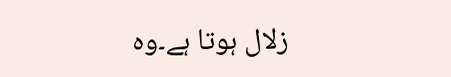زلال ہوتا ہے۔وہ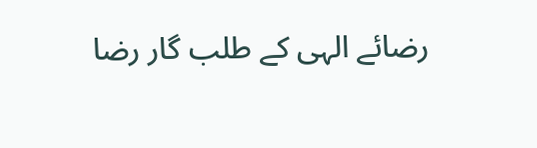رضائے الہی کے طلب گار رضا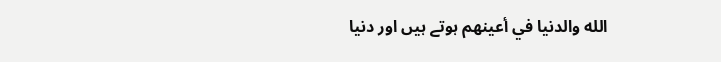الله والدنيا في أعينهم ہوتے ہیں اور دنیا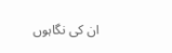ان کی نگاہوں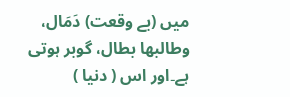میں (بے وقعت) دَمَال، وطالبها بطال، گوبر ہوتی ہے۔اور اس ( دنیا )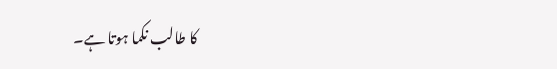کا طالب نکما ہوتا ہے۔